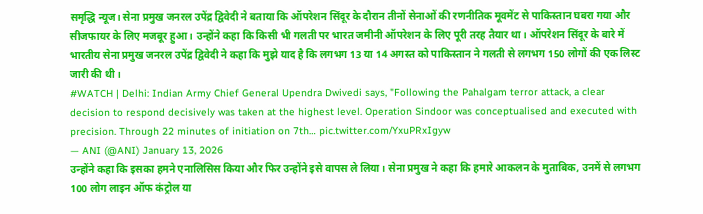समृद्धि न्यूज। सेना प्रमुख जनरल उपेंद्र द्विवेदी ने बताया कि ऑपरेशन सिंदूर के दौरान तीनों सेनाओं की रणनीतिक मूवमेंट से पाकिस्तान घबरा गया और सीजफायर के लिए मजबूर हुआ। उन्होंने कहा कि किसी भी गलती पर भारत जमीनी ऑपरेशन के लिए पूरी तरह तैयार था। ऑपरेशन सिंदूर के बारे में भारतीय सेना प्रमुख जनरल उपेंद्र द्विवेदी ने कहा कि मुझे याद है कि लगभग 13 या 14 अगस्त को पाकिस्तान ने गलती से लगभग 150 लोगों की एक लिस्ट जारी की थी।
#WATCH | Delhi: Indian Army Chief General Upendra Dwivedi says, "Following the Pahalgam terror attack, a clear decision to respond decisively was taken at the highest level. Operation Sindoor was conceptualised and executed with precision. Through 22 minutes of initiation on 7th… pic.twitter.com/YxuPRxIgyw
— ANI (@ANI) January 13, 2026
उन्होंने कहा कि इसका हमने एनालिसिस किया और फिर उन्होंने इसे वापस ले लिया। सेना प्रमुख ने कहा कि हमारे आकलन के मुताबिक, उनमें से लगभग 100 लोग लाइन ऑफ कंट्रोल या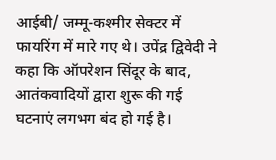आईबी/ जम्मू-कश्मीर सेक्टर में फायरिंग में मारे गए थे। उपेंद्र द्विवेदी ने कहा कि ऑपरेशन सिंदूर के बाद, आतंकवादियों द्वारा शुरू की गई घटनाएं लगभग बंद हो गई है।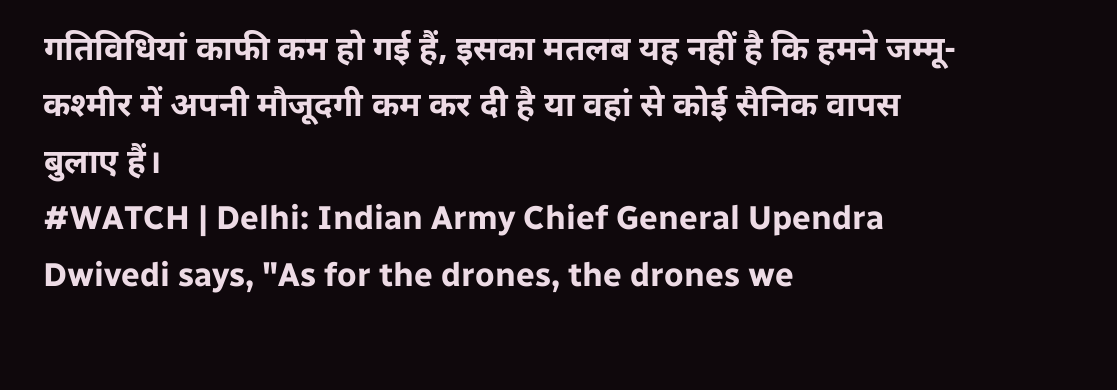गतिविधियां काफी कम हो गई हैं, इसका मतलब यह नहीं है कि हमने जम्मू-कश्मीर में अपनी मौजूदगी कम कर दी है या वहां से कोई सैनिक वापस बुलाए हैं।
#WATCH | Delhi: Indian Army Chief General Upendra Dwivedi says, "As for the drones, the drones we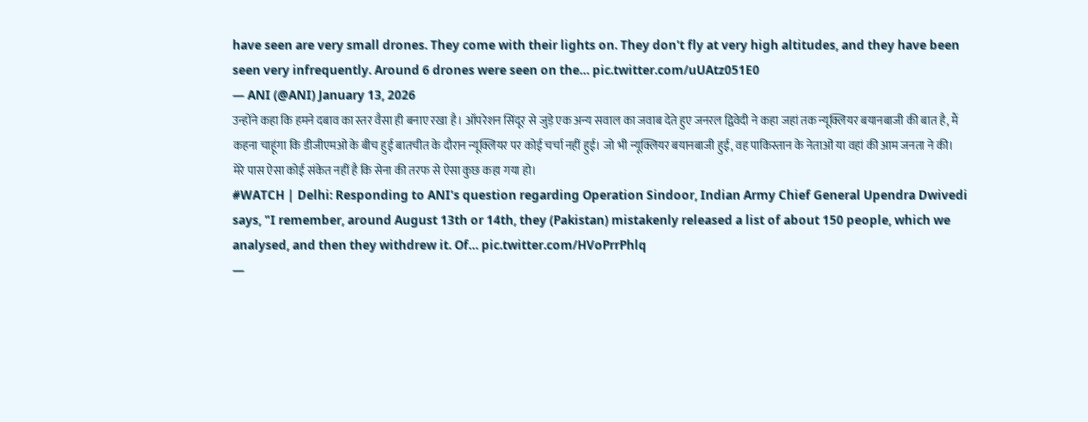have seen are very small drones. They come with their lights on. They don't fly at very high altitudes, and they have been seen very infrequently. Around 6 drones were seen on the… pic.twitter.com/uUAtz051E0
— ANI (@ANI) January 13, 2026
उन्होंने कहा कि हमने दबाव का स्तर वैसा ही बनाए रखा है। ऑपरेशन सिंदूर से जुड़े एक अन्य सवाल का जवाब देते हुए जनरल द्विवेदी ने कहा जहां तक न्यूक्लियर बयानबाजी की बात है, मैं कहना चाहूंगा कि डीजीएमओ के बीच हुई बातचीत के दौरान न्यूक्लियर पर कोई चर्चा नहीं हुई। जो भी न्यूक्लियर बयानबाजी हुई, वह पाकिस्तान के नेताओं या वहां की आम जनता ने की। मेरे पास ऐसा कोई संकेत नहीं है कि सेना की तरफ से ऐसा कुछ कहा गया हो।
#WATCH | Delhi: Responding to ANI's question regarding Operation Sindoor, Indian Army Chief General Upendra Dwivedi says, "I remember, around August 13th or 14th, they (Pakistan) mistakenly released a list of about 150 people, which we analysed, and then they withdrew it. Of… pic.twitter.com/HVoPrrPhlq
—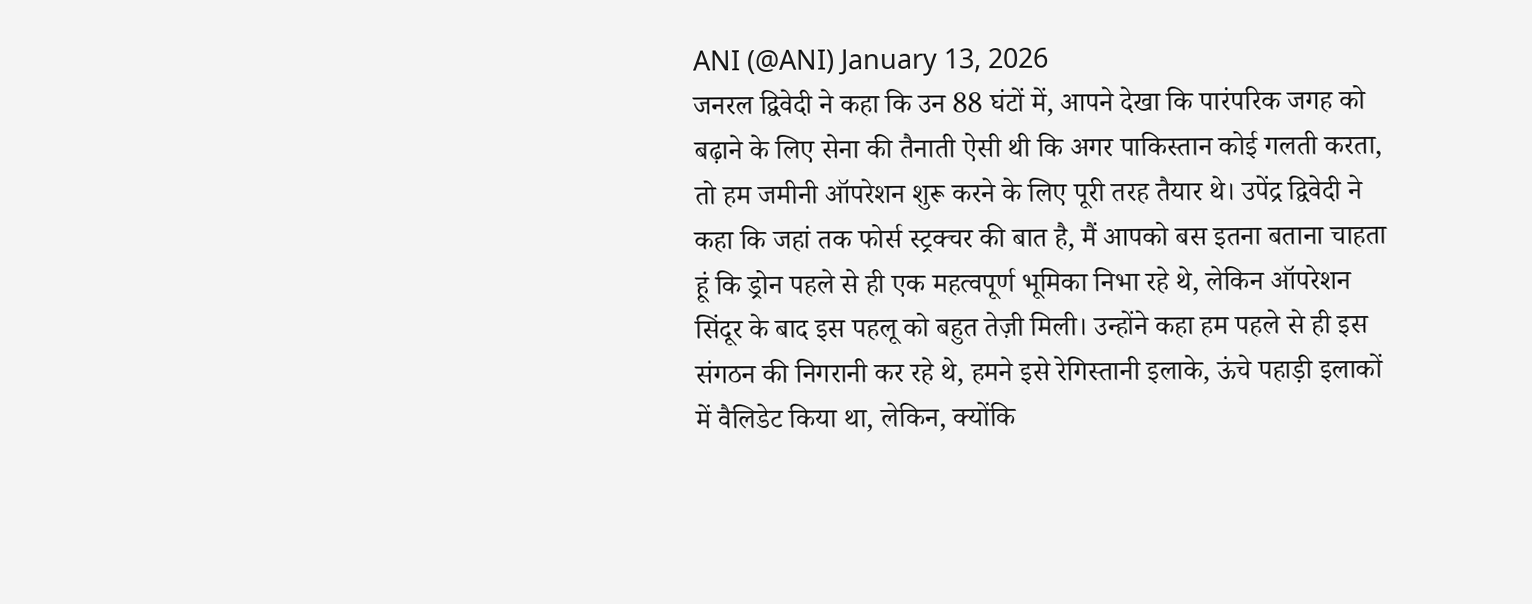ANI (@ANI) January 13, 2026
जनरल द्विवेदी ने कहा कि उन 88 घंटों में, आपने देखा कि पारंपरिक जगह को बढ़ाने के लिए सेना की तैनाती ऐसी थी कि अगर पाकिस्तान कोई गलती करता, तो हम जमीनी ऑपरेशन शुरू करने के लिए पूरी तरह तैयार थे। उपेंद्र द्विवेदी ने कहा कि जहां तक फोर्स स्ट्रक्चर की बात है, मैं आपको बस इतना बताना चाहता हूं कि ड्रोन पहले से ही एक महत्वपूर्ण भूमिका निभा रहे थे, लेकिन ऑपरेशन सिंदूर के बाद इस पहलू को बहुत तेज़ी मिली। उन्होंने कहा हम पहले से ही इस संगठन की निगरानी कर रहे थे, हमने इसे रेगिस्तानी इलाके, ऊंचे पहाड़ी इलाकों में वैलिडेट किया था, लेकिन, क्योंकि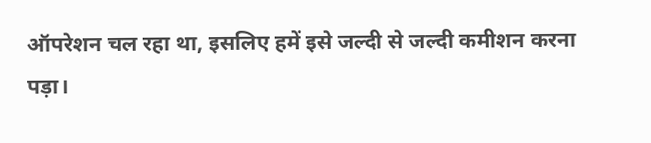ऑपरेशन चल रहा था, इसलिए हमें इसे जल्दी से जल्दी कमीशन करना पड़ा।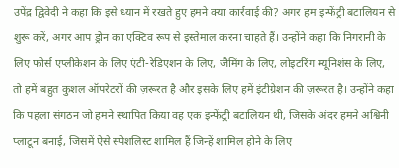उपेंद्र द्विवेदी ने कहा कि इसे ध्यान में रखते हुए हमने क्या कार्रवाई की? अगर हम इन्फेंट्री बटालियन से शुरू करें, अगर आप ड्रोन का एक्टिव रूप से इस्तेमाल करना चाहते हैं। उन्होंने कहा कि निगरानी के लिए फोर्स एप्लीकेशन के लिए एंटी-रेडिएशन के लिए, जैमिंग के लिए, लोइटरिंग म्यूनिशंस के लिए, तो हमें बहुत कुशल ऑपरेटरों की ज़रूरत है और इसके लिए हमें इंटीग्रेशन की ज़रूरत है। उन्होंने कहा कि पहला संगठन जो हमने स्थापित किया वह एक इन्फेंट्री बटालियन थी, जिसके अंदर हमने अश्विनी प्लाटून बनाई, जिसमें ऐसे स्पेशलिस्ट शामिल हैं जिन्हें शामिल होने के लिए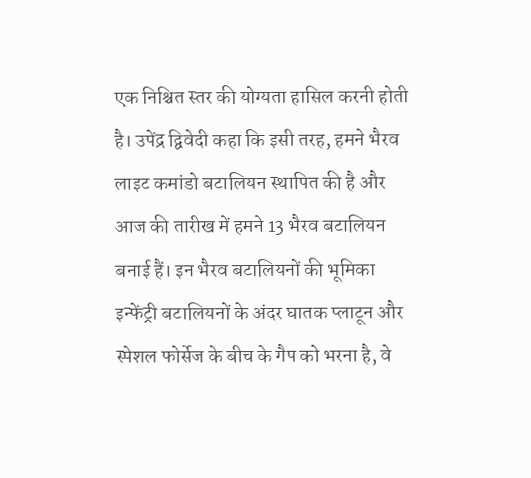एक निश्चित स्तर की योग्यता हासिल करनी होती है। उपेंद्र द्विवेदी कहा कि इसी तरह, हमने भैरव लाइट कमांडो बटालियन स्थापित की है और आज की तारीख में हमने 13 भैरव बटालियन बनाई हैं। इन भैरव बटालियनों की भूमिका इन्फेंट्री बटालियनों के अंदर घातक प्लाटून और स्पेशल फोर्सेज के बीच के गैप को भरना है, वे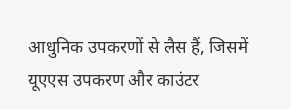आधुनिक उपकरणों से लैस हैं, जिसमें यूएएस उपकरण और काउंटर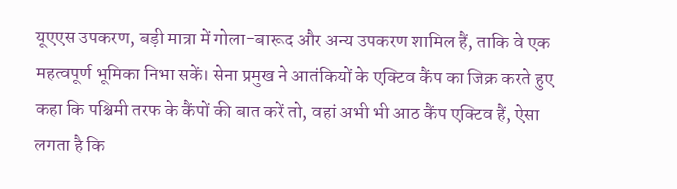यूएएस उपकरण, बड़ी मात्रा में गोला-बारूद और अन्य उपकरण शामिल हैं, ताकि वे एक महत्वपूर्ण भूमिका निभा सकें। सेना प्रमुख ने आतंकियों के एक्टिव कैंप का जिक्र करते हुए कहा कि पश्चिमी तरफ के कैंपों की बात करें तो, वहां अभी भी आठ कैंप एक्टिव हैं, ऐसा लगता है कि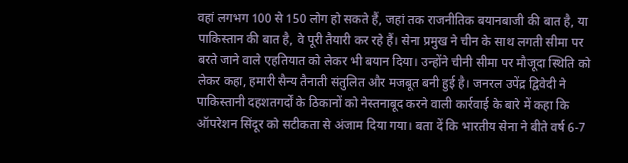वहां लगभग 100 से 150 लोग हो सकते हैं, जहां तक राजनीतिक बयानबाजी की बात है, या पाकिस्तान की बात है, वे पूरी तैयारी कर रहे हैं। सेना प्रमुख ने चीन के साथ लगती सीमा पर बरते जाने वाले एहतियात को लेकर भी बयान दिया। उन्होंने चीनी सीमा पर मौजूदा स्थिति को लेकर कहा, हमारी सैन्य तैनाती संतुलित और मजबूत बनी हुई है। जनरल उपेंद्र द्विवेदी ने पाकिस्तानी दहशतगर्दों के ठिकानों को नेस्तनाबूद करने वाली कार्रवाई के बारे में कहा कि ऑपरेशन सिंदूर को सटीकता से अंजाम दिया गया। बता दें कि भारतीय सेना ने बीते वर्ष 6-7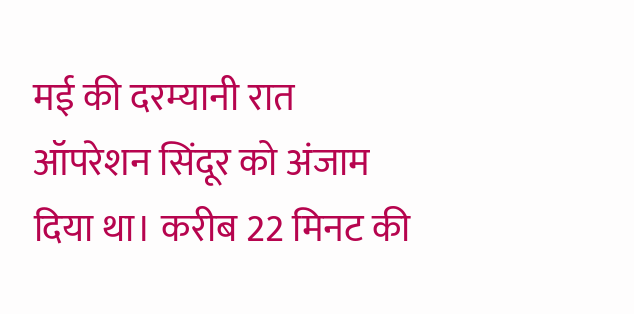मई की दरम्यानी रात ऑपरेशन सिंदूर को अंजाम दिया था। करीब 22 मिनट की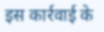इस कार्रवाई के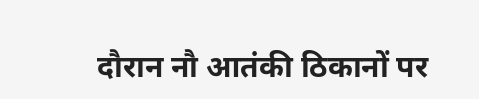दौरान नौ आतंकी ठिकानों पर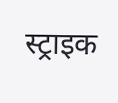स्ट्राइक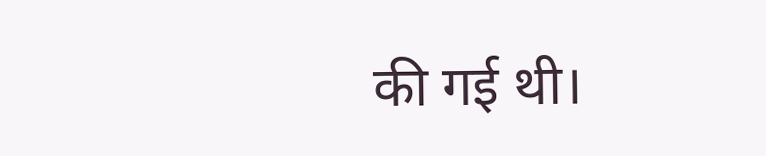की गई थी।